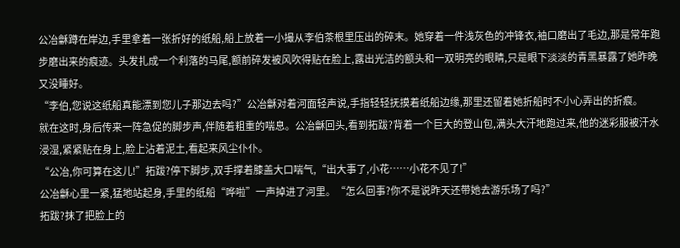公冶龢蹲在岸边,手里拿着一张折好的纸船,船上放着一小撮从李伯茶根里压出的碎末。她穿着一件浅灰色的冲锋衣,袖口磨出了毛边,那是常年跑步磨出来的痕迹。头发扎成一个利落的马尾,额前碎发被风吹得贴在脸上,露出光洁的额头和一双明亮的眼睛,只是眼下淡淡的青黑暴露了她昨晚又没睡好。
“李伯,您说这纸船真能漂到您儿子那边去吗?”公冶龢对着河面轻声说,手指轻轻抚摸着纸船边缘,那里还留着她折船时不小心弄出的折痕。
就在这时,身后传来一阵急促的脚步声,伴随着粗重的喘息。公冶龢回头,看到拓跋?背着一个巨大的登山包,满头大汗地跑过来,他的迷彩服被汗水浸湿,紧紧贴在身上,脸上沾着泥土,看起来风尘仆仆。
“公冶,你可算在这儿!”拓跋?停下脚步,双手撑着膝盖大口喘气,“出大事了,小花……小花不见了!”
公冶龢心里一紧,猛地站起身,手里的纸船“哗啦”一声掉进了河里。“怎么回事?你不是说昨天还带她去游乐场了吗?”
拓跋?抹了把脸上的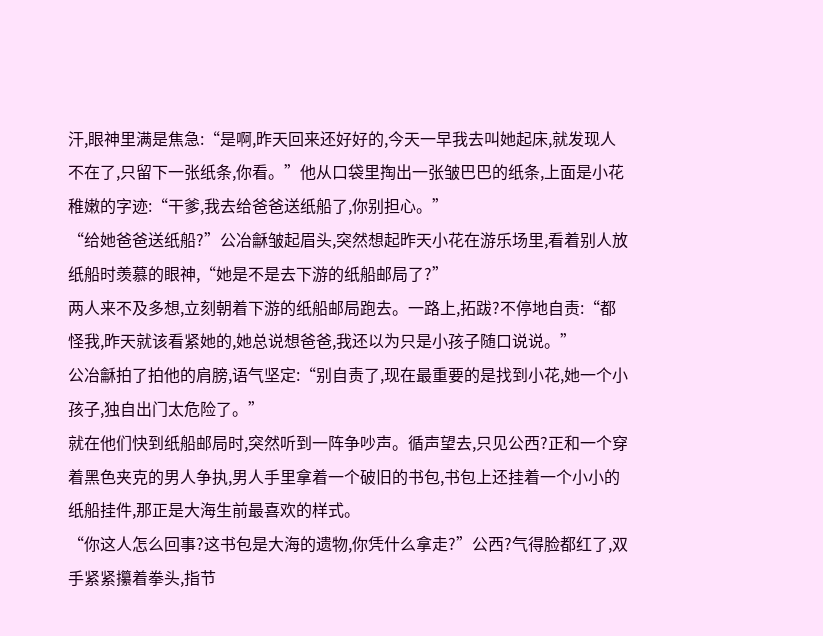汗,眼神里满是焦急:“是啊,昨天回来还好好的,今天一早我去叫她起床,就发现人不在了,只留下一张纸条,你看。”他从口袋里掏出一张皱巴巴的纸条,上面是小花稚嫩的字迹:“干爹,我去给爸爸送纸船了,你别担心。”
“给她爸爸送纸船?”公冶龢皱起眉头,突然想起昨天小花在游乐场里,看着别人放纸船时羡慕的眼神,“她是不是去下游的纸船邮局了?”
两人来不及多想,立刻朝着下游的纸船邮局跑去。一路上,拓跋?不停地自责:“都怪我,昨天就该看紧她的,她总说想爸爸,我还以为只是小孩子随口说说。”
公冶龢拍了拍他的肩膀,语气坚定:“别自责了,现在最重要的是找到小花,她一个小孩子,独自出门太危险了。”
就在他们快到纸船邮局时,突然听到一阵争吵声。循声望去,只见公西?正和一个穿着黑色夹克的男人争执,男人手里拿着一个破旧的书包,书包上还挂着一个小小的纸船挂件,那正是大海生前最喜欢的样式。
“你这人怎么回事?这书包是大海的遗物,你凭什么拿走?”公西?气得脸都红了,双手紧紧攥着拳头,指节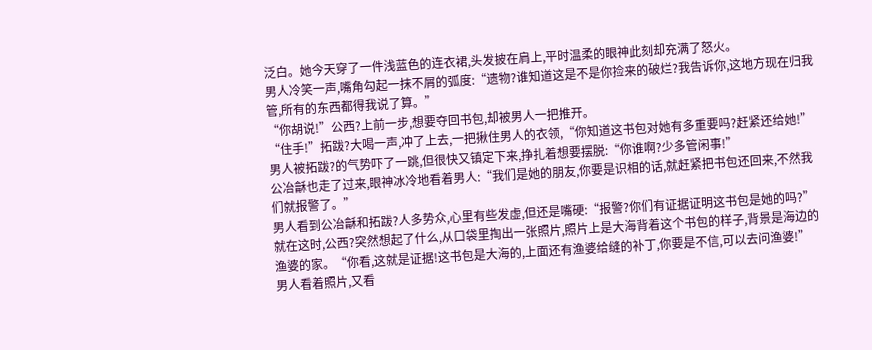泛白。她今天穿了一件浅蓝色的连衣裙,头发披在肩上,平时温柔的眼神此刻却充满了怒火。
男人冷笑一声,嘴角勾起一抹不屑的弧度:“遗物?谁知道这是不是你捡来的破烂?我告诉你,这地方现在归我管,所有的东西都得我说了算。”
“你胡说!”公西?上前一步,想要夺回书包,却被男人一把推开。
“住手!”拓跋?大喝一声,冲了上去,一把揪住男人的衣领,“你知道这书包对她有多重要吗?赶紧还给她!”
男人被拓跋?的气势吓了一跳,但很快又镇定下来,挣扎着想要摆脱:“你谁啊?少多管闲事!”
公冶龢也走了过来,眼神冰冷地看着男人:“我们是她的朋友,你要是识相的话,就赶紧把书包还回来,不然我们就报警了。”
男人看到公冶龢和拓跋?人多势众,心里有些发虚,但还是嘴硬:“报警?你们有证据证明这书包是她的吗?”
就在这时,公西?突然想起了什么,从口袋里掏出一张照片,照片上是大海背着这个书包的样子,背景是海边的渔婆的家。“你看,这就是证据!这书包是大海的,上面还有渔婆给缝的补丁,你要是不信,可以去问渔婆!”
男人看着照片,又看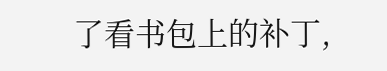了看书包上的补丁,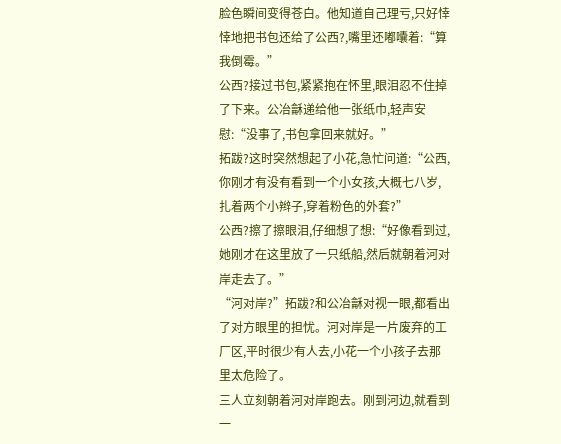脸色瞬间变得苍白。他知道自己理亏,只好悻悻地把书包还给了公西?,嘴里还嘟囔着:“算我倒霉。”
公西?接过书包,紧紧抱在怀里,眼泪忍不住掉了下来。公冶龢递给他一张纸巾,轻声安慰:“没事了,书包拿回来就好。”
拓跋?这时突然想起了小花,急忙问道:“公西,你刚才有没有看到一个小女孩,大概七八岁,扎着两个小辫子,穿着粉色的外套?”
公西?擦了擦眼泪,仔细想了想:“好像看到过,她刚才在这里放了一只纸船,然后就朝着河对岸走去了。”
“河对岸?”拓跋?和公冶龢对视一眼,都看出了对方眼里的担忧。河对岸是一片废弃的工厂区,平时很少有人去,小花一个小孩子去那里太危险了。
三人立刻朝着河对岸跑去。刚到河边,就看到一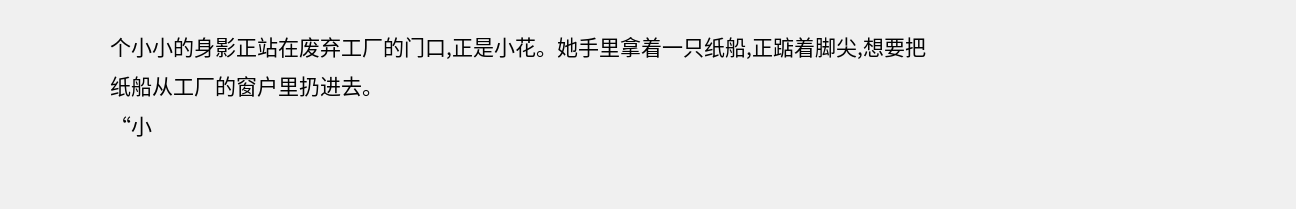个小小的身影正站在废弃工厂的门口,正是小花。她手里拿着一只纸船,正踮着脚尖,想要把纸船从工厂的窗户里扔进去。
“小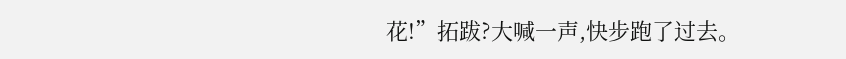花!”拓跋?大喊一声,快步跑了过去。